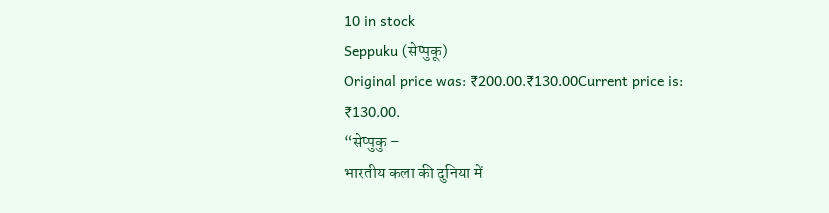10 in stock
Seppuku (सेप्पुकू)
Original price was: ₹200.00.₹130.00Current price is: ₹130.00.
“सेप्पुकु –
भारतीय कला की दुनिया में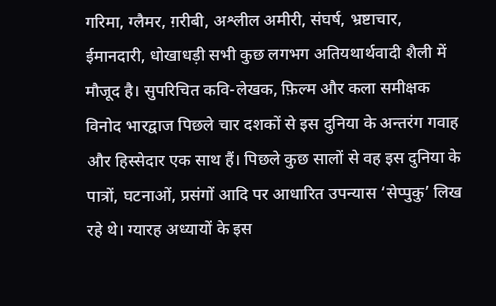गरिमा, ग्लैमर, ग़रीबी, अश्लील अमीरी, संघर्ष, भ्रष्टाचार, ईमानदारी, धोखाधड़ी सभी कुछ लगभग अतियथार्थवादी शैली में मौजूद है। सुपरिचित कवि-लेखक, फ़िल्म और कला समीक्षक विनोद भारद्वाज पिछले चार दशकों से इस दुनिया के अन्तरंग गवाह और हिस्सेदार एक साथ हैं। पिछले कुछ सालों से वह इस दुनिया के पात्रों, घटनाओं, प्रसंगों आदि पर आधारित उपन्यास ‘सेप्पुकु’ लिख रहे थे। ग्यारह अध्यायों के इस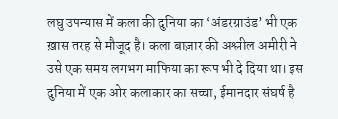लघु उपन्यास में कला की दुनिया का ‘अंडरग्राउंड’ भी एक ख़ास तरह से मौजूद है। कला बाज़ार की अश्लील अमीरी ने उसे एक समय लगभग माफिया का रूप भी दे दिया था। इस दुनिया में एक ओर कलाकार का सच्चा, ईमानदार संघर्ष है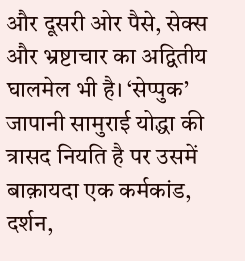और दूसरी ओर पैसे, सेक्स और भ्रष्टाचार का अद्वितीय घालमेल भी है। ‘सेप्पुक’ जापानी सामुराई योद्धा की त्रासद नियति है पर उसमें बाक़ायदा एक कर्मकांड, दर्शन,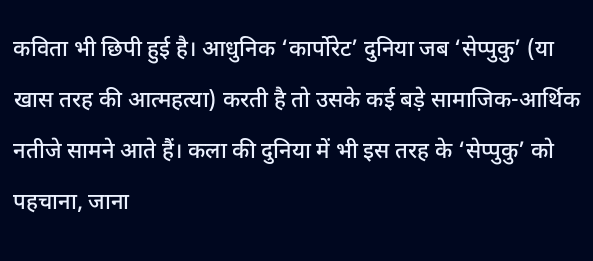कविता भी छिपी हुई है। आधुनिक ‘कार्पोरेट’ दुनिया जब ‘सेप्पुकु’ (या खास तरह की आत्महत्या) करती है तो उसके कई बड़े सामाजिक-आर्थिक नतीजे सामने आते हैं। कला की दुनिया में भी इस तरह के ‘सेप्पुकु’ को पहचाना, जाना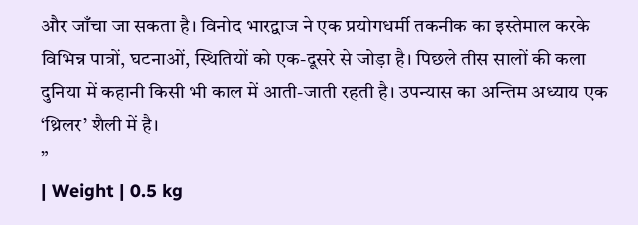और जाँचा जा सकता है। विनोद भारद्वाज ने एक प्रयोगधर्मी तकनीक का इस्तेमाल करके विभिन्न पात्रों, घटनाओं, स्थितियों को एक-दूसरे से जोड़ा है। पिछले तीस सालों की कला दुनिया में कहानी किसी भी काल में आती-जाती रहती है। उपन्यास का अन्तिम अध्याय एक ‘थ्रिलर’ शैली में है।
”
| Weight | 0.5 kg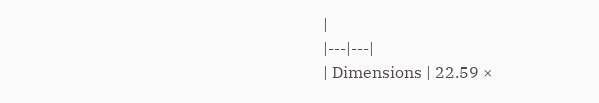|
|---|---|
| Dimensions | 22.59 ×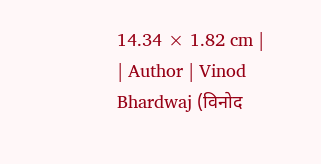14.34 × 1.82 cm |
| Author | Vinod Bhardwaj (विनोद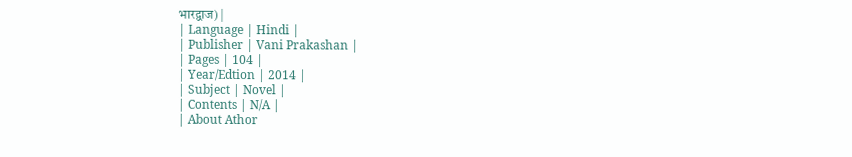भारद्वाज) |
| Language | Hindi |
| Publisher | Vani Prakashan |
| Pages | 104 |
| Year/Edtion | 2014 |
| Subject | Novel |
| Contents | N/A |
| About Athor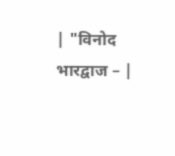| "विनोद भारद्वाज – |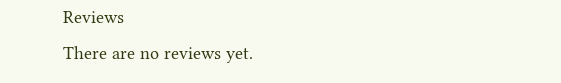Reviews
There are no reviews yet.